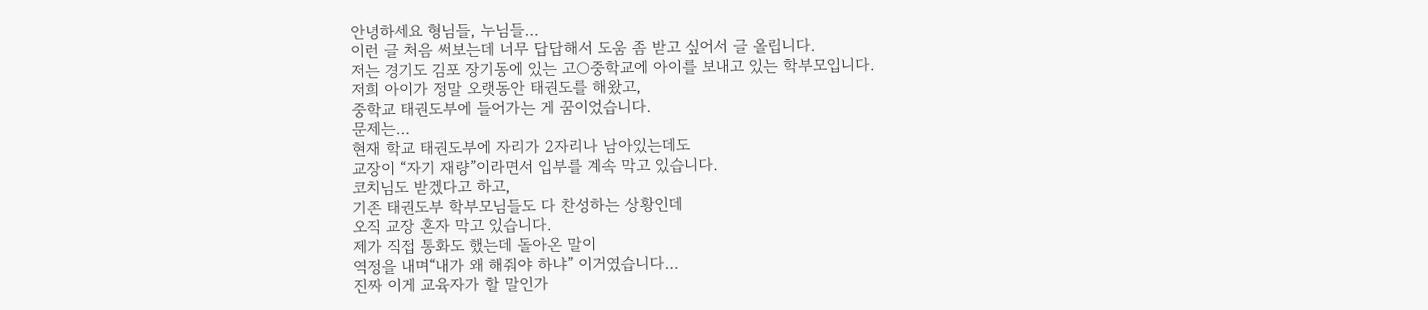안녕하세요 형님들, 누님들…
이런 글 처음 써보는데 너무 답답해서 도움 좀 받고 싶어서 글 올립니다.
저는 경기도 김포 장기동에 있는 고○중학교에 아이를 보내고 있는 학부모입니다.
저희 아이가 정말 오랫동안 태권도를 해왔고,
중학교 태권도부에 들어가는 게 꿈이었습니다.
문제는…
현재 학교 태권도부에 자리가 2자리나 남아있는데도
교장이 “자기 재량”이라면서 입부를 계속 막고 있습니다.
코치님도 받겠다고 하고,
기존 태권도부 학부모님들도 다 찬성하는 상황인데
오직 교장 혼자 막고 있습니다.
제가 직접 통화도 했는데 돌아온 말이
역정을 내며“내가 왜 해줘야 하냐” 이거였습니다…
진짜 이게 교육자가 할 말인가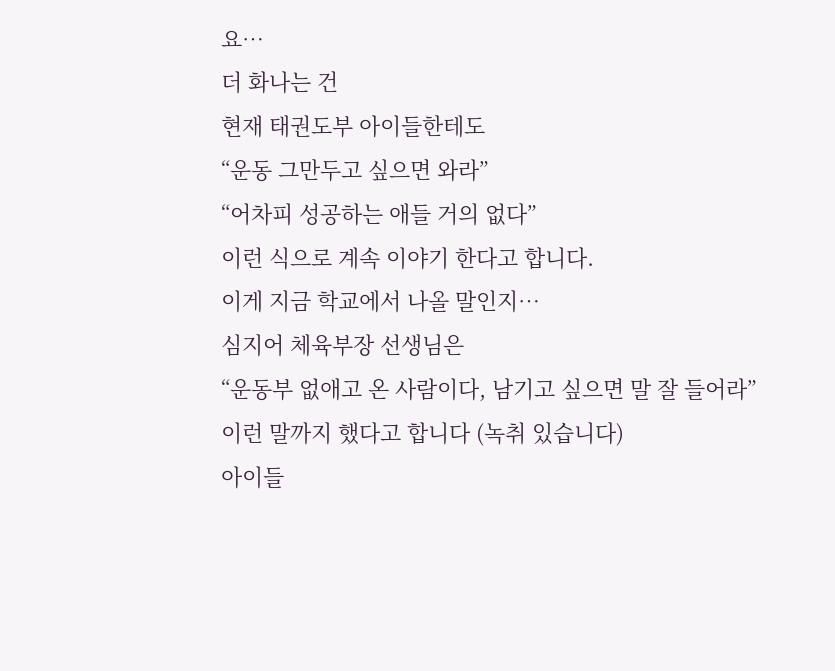요…
더 화나는 건
현재 태권도부 아이들한테도
“운동 그만두고 싶으면 와라”
“어차피 성공하는 애들 거의 없다”
이런 식으로 계속 이야기 한다고 합니다.
이게 지금 학교에서 나올 말인지…
심지어 체육부장 선생님은
“운동부 없애고 온 사람이다, 남기고 싶으면 말 잘 들어라”
이런 말까지 했다고 합니다 (녹취 있습니다)
아이들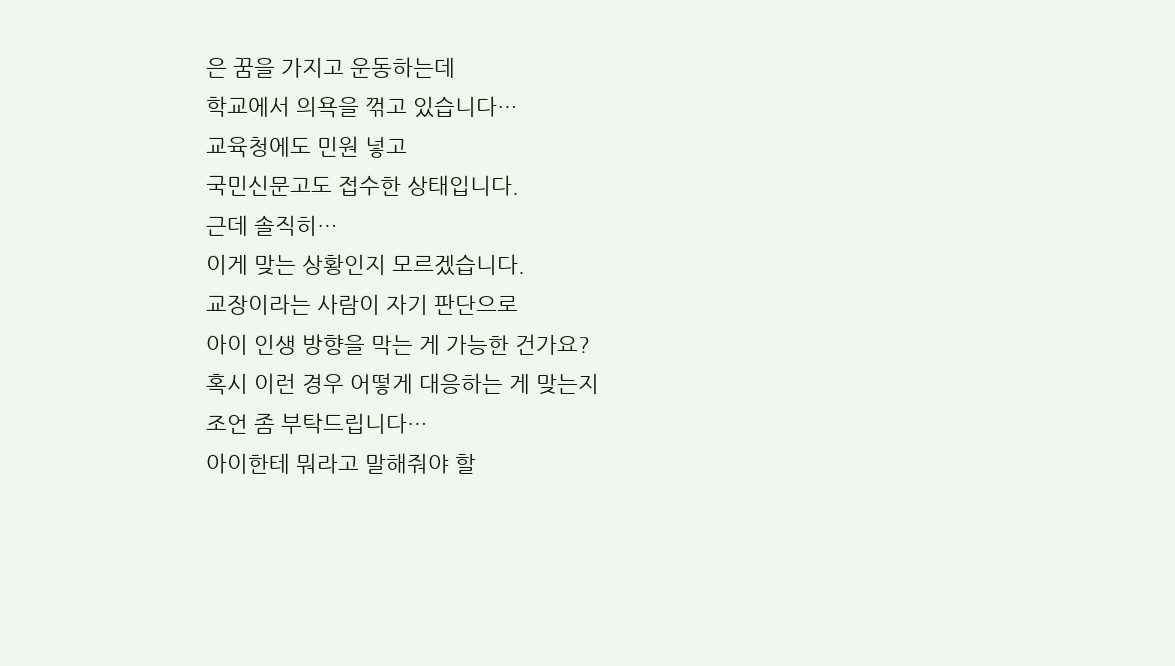은 꿈을 가지고 운동하는데
학교에서 의욕을 꺾고 있습니다…
교육청에도 민원 넣고
국민신문고도 접수한 상태입니다.
근데 솔직히…
이게 맞는 상황인지 모르겠습니다.
교장이라는 사람이 자기 판단으로
아이 인생 방향을 막는 게 가능한 건가요?
혹시 이런 경우 어떻게 대응하는 게 맞는지
조언 좀 부탁드립니다…
아이한테 뭐라고 말해줘야 할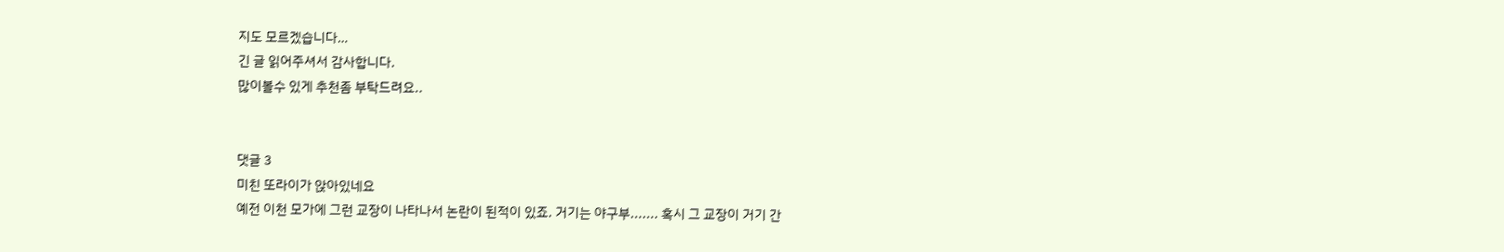지도 모르겠습니다…
긴 글 읽어주셔서 감사합니다.
많이볼수 있게 추천좀 부탁드려요..


댓글 3
미친 또라이가 앉아있네요
예전 이천 모가에 그런 교장이 나타나서 논란이 된적이 있죠. 거기는 야구부....... 혹시 그 교장이 거기 간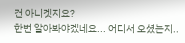건 아니겟지요?
한번 알아봐야겠네요... 어디서 오셨는지..